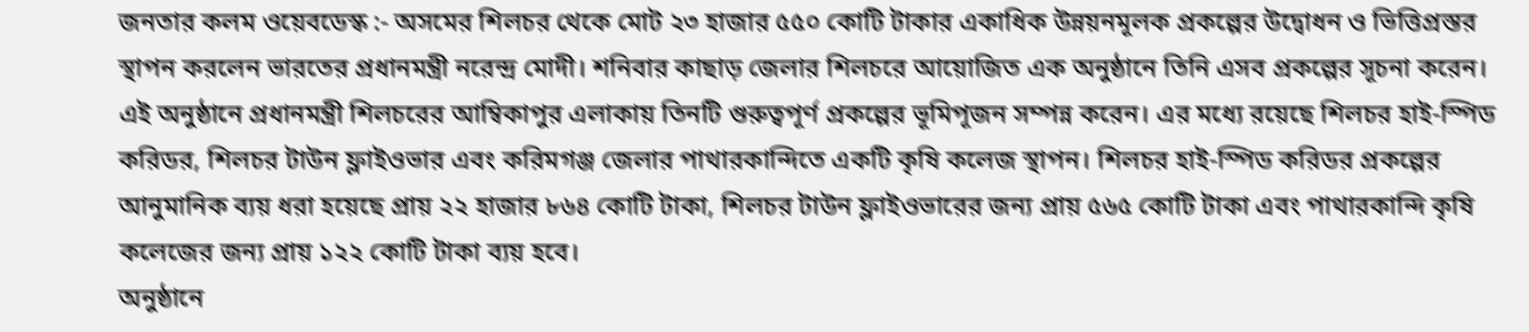জনতার কলম ওয়েবডেস্ক :- অসমের শিলচর থেকে মোট ২৩ হাজার ৫৫০ কোটি টাকার একাধিক উন্নয়নমূলক প্রকল্পের উদ্বোধন ও ভিত্তিপ্রস্তর স্থাপন করলেন ভারতের প্রধানমন্ত্রী নরেন্দ্র মোদী। শনিবার কাছাড় জেলার শিলচরে আয়োজিত এক অনুষ্ঠানে তিনি এসব প্রকল্পের সূচনা করেন।
এই অনুষ্ঠানে প্রধানমন্ত্রী শিলচরের আম্বিকাপুর এলাকায় তিনটি গুরুত্বপূর্ণ প্রকল্পের ভূমিপূজন সম্পন্ন করেন। এর মধ্যে রয়েছে শিলচর হাই-স্পিড করিডর, শিলচর টাউন ফ্লাইওভার এবং করিমগঞ্জ জেলার পাথারকান্দিতে একটি কৃষি কলেজ স্থাপন। শিলচর হাই-স্পিড করিডর প্রকল্পের আনুমানিক ব্যয় ধরা হয়েছে প্রায় ২২ হাজার ৮৬৪ কোটি টাকা, শিলচর টাউন ফ্লাইওভারের জন্য প্রায় ৫৬৫ কোটি টাকা এবং পাথারকান্দি কৃষি কলেজের জন্য প্রায় ১২২ কোটি টাকা ব্যয় হবে।
অনুষ্ঠানে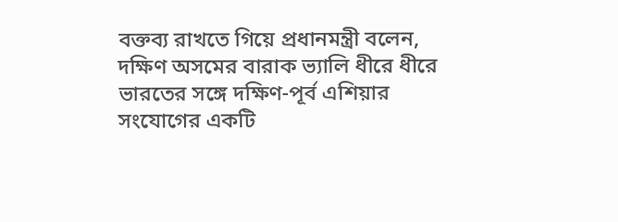বক্তব্য রাখতে গিয়ে প্রধানমন্ত্রী বলেন, দক্ষিণ অসমের বারাক ভ্যালি ধীরে ধীরে ভারতের সঙ্গে দক্ষিণ-পূর্ব এশিয়ার সংযোগের একটি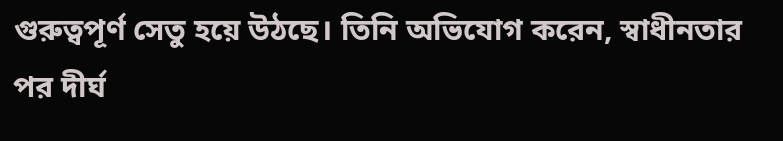গুরুত্বপূর্ণ সেতু হয়ে উঠছে। তিনি অভিযোগ করেন, স্বাধীনতার পর দীর্ঘ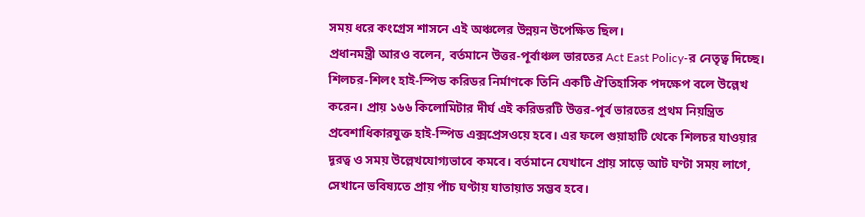সময় ধরে কংগ্রেস শাসনে এই অঞ্চলের উন্নয়ন উপেক্ষিত ছিল।
প্রধানমন্ত্রী আরও বলেন, বর্তমানে উত্তর-পূর্বাঞ্চল ভারতের Act East Policy-র নেতৃত্ব দিচ্ছে। শিলচর-শিলং হাই-স্পিড করিডর নির্মাণকে তিনি একটি ঐতিহাসিক পদক্ষেপ বলে উল্লেখ করেন। প্রায় ১৬৬ কিলোমিটার দীর্ঘ এই করিডরটি উত্তর-পূর্ব ভারতের প্রথম নিয়ন্ত্রিত প্রবেশাধিকারযুক্ত হাই-স্পিড এক্সপ্রেসওয়ে হবে। এর ফলে গুয়াহাটি থেকে শিলচর যাওয়ার দূরত্ব ও সময় উল্লেখযোগ্যভাবে কমবে। বর্তমানে যেখানে প্রায় সাড়ে আট ঘণ্টা সময় লাগে, সেখানে ভবিষ্যতে প্রায় পাঁচ ঘণ্টায় যাতায়াত সম্ভব হবে।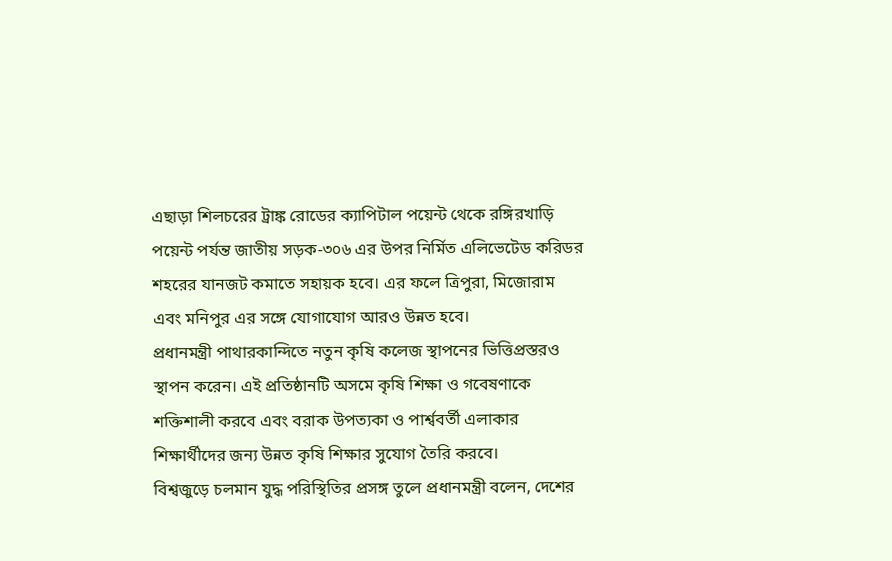এছাড়া শিলচরের ট্রাঙ্ক রোডের ক্যাপিটাল পয়েন্ট থেকে রঙ্গিরখাড়ি পয়েন্ট পর্যন্ত জাতীয় সড়ক-৩০৬ এর উপর নির্মিত এলিভেটেড করিডর শহরের যানজট কমাতে সহায়ক হবে। এর ফলে ত্রিপুরা, মিজোরাম এবং মনিপুর এর সঙ্গে যোগাযোগ আরও উন্নত হবে।
প্রধানমন্ত্রী পাথারকান্দিতে নতুন কৃষি কলেজ স্থাপনের ভিত্তিপ্রস্তরও স্থাপন করেন। এই প্রতিষ্ঠানটি অসমে কৃষি শিক্ষা ও গবেষণাকে শক্তিশালী করবে এবং বরাক উপত্যকা ও পার্শ্ববর্তী এলাকার শিক্ষার্থীদের জন্য উন্নত কৃষি শিক্ষার সুযোগ তৈরি করবে।
বিশ্বজুড়ে চলমান যুদ্ধ পরিস্থিতির প্রসঙ্গ তুলে প্রধানমন্ত্রী বলেন, দেশের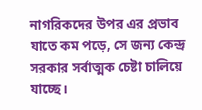নাগরিকদের উপর এর প্রভাব যাতে কম পড়ে, সে জন্য কেন্দ্র সরকার সর্বাত্মক চেষ্টা চালিয়ে যাচ্ছে।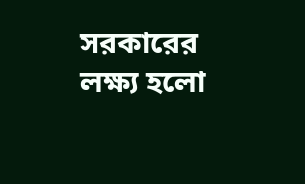সরকারের লক্ষ্য হলো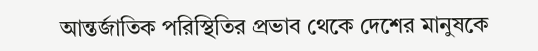আন্তর্জাতিক পরিস্থিতির প্রভাব থেকে দেশের মানুষকে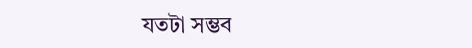যতটা সম্ভব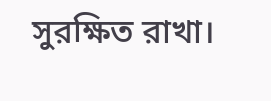সুরক্ষিত রাখা।